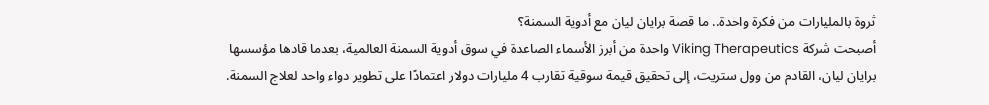ثروة بالمليارات من فكرة واحدة.. ما قصة برايان ليان مع أدوية السمنة؟
أصبحت شركة Viking Therapeutics واحدة من أبرز الأسماء الصاعدة في سوق أدوية السمنة العالمية، بعدما قادها مؤسسها برايان ليان، القادم من وول ستريت، إلى تحقيق قيمة سوقية تقارب 4 مليارات دولار اعتمادًا على تطوير دواء واحد لعلاج السمنة.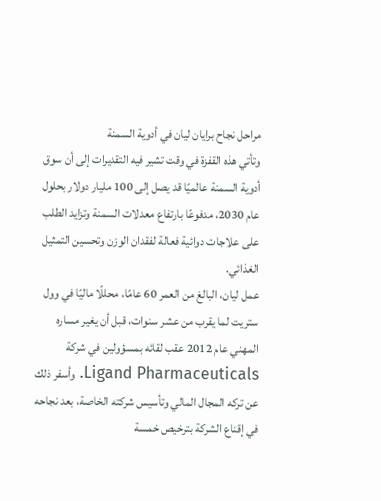مراحل نجاح برايان ليان في أدوية السمنة
وتأتي هذه القفزة في وقت تشير فيه التقديرات إلى أن سوق أدوية السمنة عالميًا قد يصل إلى 100 مليار دولار بحلول عام 2030، مدفوعًا بارتفاع معدلات السمنة وتزايد الطلب على علاجات دوائية فعالة لفقدان الوزن وتحسين التمثيل الغذائي.
عمل ليان، البالغ من العمر 60 عامًا، محللًا ماليًا في وول ستريت لما يقرب من عشر سنوات، قبل أن يغير مساره المهني عام 2012 عقب لقائه بمسؤولين في شركة Ligand Pharmaceuticals. وأسفر ذلك عن تركه المجال المالي وتأسيس شركته الخاصة، بعد نجاحه في إقناع الشركة بترخيص خمسة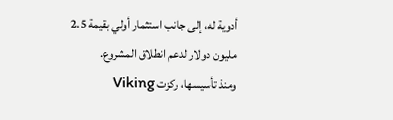أدوية له، إلى جانب استثمار أولي بقيمة 2.5 مليون دولار لدعم انطلاق المشروع.
ومنذ تأسيسها، ركزت Viking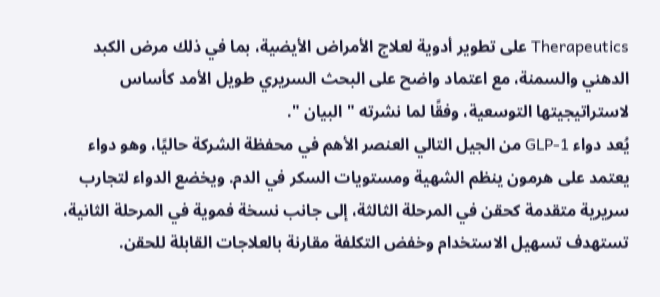Therapeutics على تطوير أدوية لعلاج الأمراض الأيضية، بما في ذلك مرض الكبد الدهني والسمنة، مع اعتماد واضح على البحث السريري طويل الأمد كأساس لاستراتيجيتها التوسعية، وفقًا لما نشرته " البيان ".
يُعد دواء GLP-1 من الجيل التالي العنصر الأهم في محفظة الشركة حاليًا، وهو دواء يعتمد على هرمون ينظم الشهية ومستويات السكر في الدم. ويخضع الدواء لتجارب سريرية متقدمة كحقن في المرحلة الثالثة، إلى جانب نسخة فموية في المرحلة الثانية، تستهدف تسهيل الاستخدام وخفض التكلفة مقارنة بالعلاجات القابلة للحقن.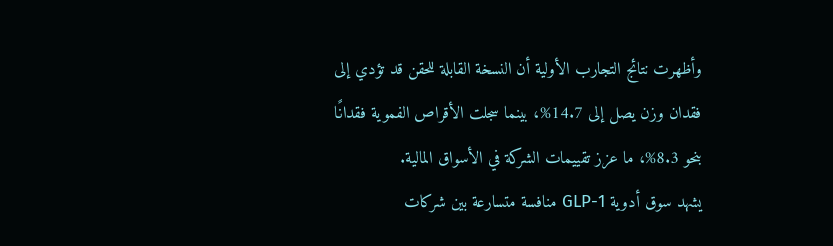وأظهرت نتائج التجارب الأولية أن النسخة القابلة للحقن قد تؤدي إلى فقدان وزن يصل إلى 14.7%، بينما سجلت الأقراص الفموية فقدانًا بنحو 8.3%، ما عزز تقييمات الشركة في الأسواق المالية.
يشهد سوق أدوية GLP-1 منافسة متسارعة بين شركات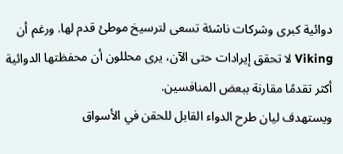دوائية كبرى وشركات ناشئة تسعى لترسيخ موطئ قدم لها. ورغم أن Viking لا تحقق إيرادات حتى الآن، يرى محللون أن محفظتها الدوائية أكثر تقدمًا مقارنة ببعض المنافسين.
ويستهدف ليان طرح الدواء القابل للحقن في الأسواق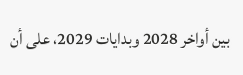بين أواخر 2028 وبدايات 2029، على أن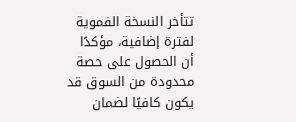تتأخر النسخة الفموية لفترة إضافية، مؤكدًا أن الحصول على حصة محدودة من السوق قد يكون كافيًا لضمان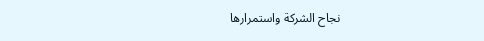نجاح الشركة واستمرارها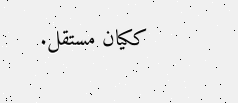ككيان مستقل.